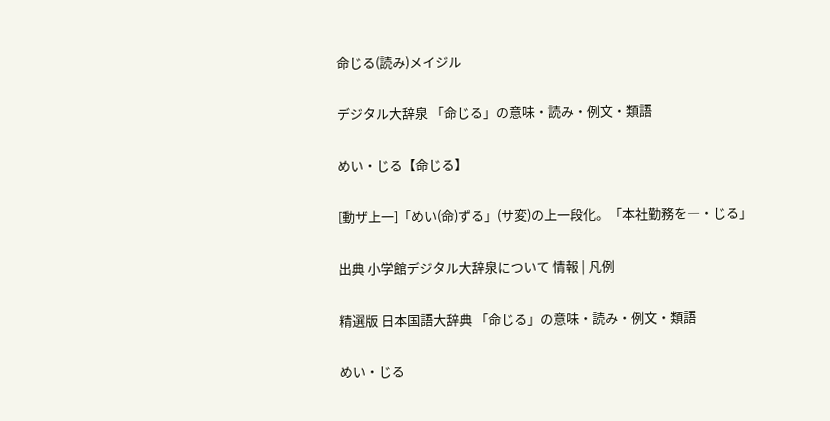命じる(読み)メイジル

デジタル大辞泉 「命じる」の意味・読み・例文・類語

めい・じる【命じる】

[動ザ上一]「めい(命)ずる」(サ変)の上一段化。「本社勤務を―・じる」

出典 小学館デジタル大辞泉について 情報 | 凡例

精選版 日本国語大辞典 「命じる」の意味・読み・例文・類語

めい・じる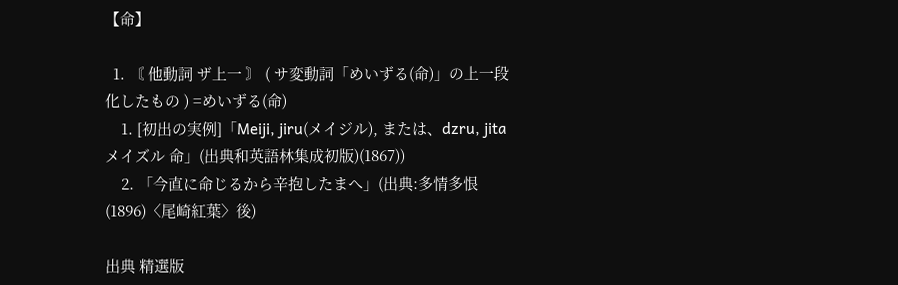【命】

  1. 〘 他動詞 ザ上一 〙 ( サ変動詞「めいずる(命)」の上一段化したもの ) =めいずる(命)
    1. [初出の実例]「Meiji, jiru(メイジル), または、dzru, jita メイズル 命」(出典和英語林集成初版)(1867))
    2. 「今直に命じるから辛抱したまへ」(出典:多情多恨(1896)〈尾崎紅葉〉後)

出典 精選版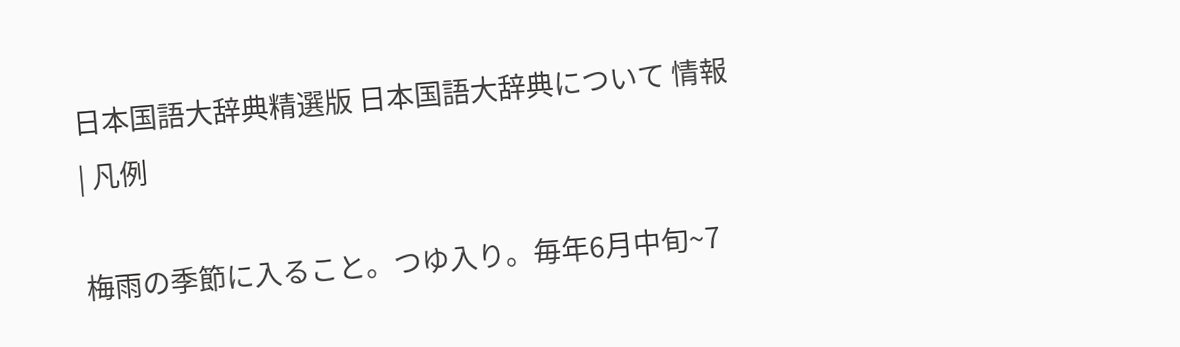日本国語大辞典精選版 日本国語大辞典について 情報 | 凡例

梅雨の季節に入ること。つゆ入り。毎年6月中旬~7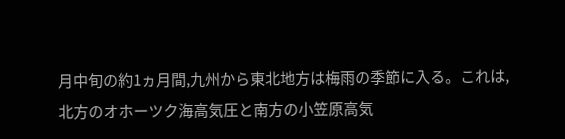月中旬の約1ヵ月間,九州から東北地方は梅雨の季節に入る。これは,北方のオホーツク海高気圧と南方の小笠原高気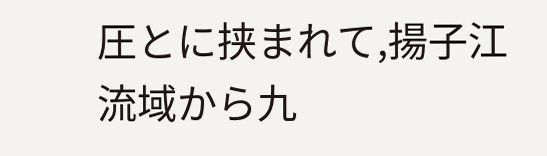圧とに挟まれて,揚子江流域から九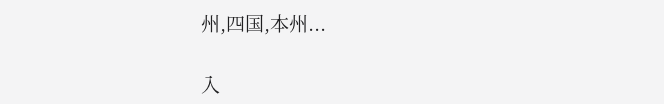州,四国,本州...

入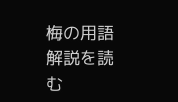梅の用語解説を読む